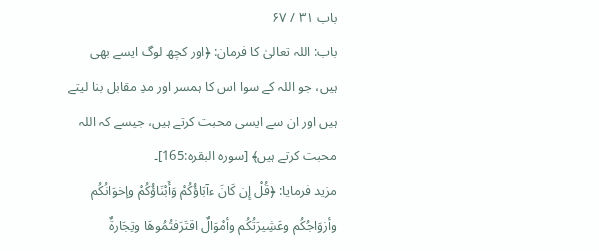باب ۳۱ / ۶۷
باب: اللہ تعالیٰ کا فرمان: ﴿اور کچھ لوگ ایسے بھی ہیں، جو اللہ کے سوا اس کا ہمسر اور مدِ مقابل بنا لیتے ہیں اور ان سے ایسی محبت کرتے ہیں، جیسے کہ اللہ محبت کرتے ہیں﴾ [سورہ البقرہ:165]۔
مزید فرمایا: ﴿قُلْ إِن كَانَ ءآبَاؤُكُمْ وَأَبْنَاؤُكُمْ وإخوَانُكُم وأزوَاجُكُم وعَشِيرَتُكُم وأمْوَالٌ اقتَرَفتُمُوهَا وتِجَارةٌ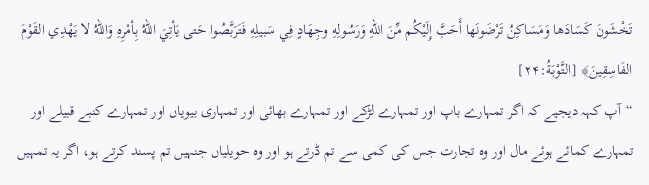تَخْشَونَ كَسَادَها وَمَسَاكِنُ تَرْضَونَها أَحَبَّ إِلَيْكُم مِّنَ اللهِ وَرَسُولِهِ وجِهَادٍ فِي سَبيلِهِ فَتَرَبَّصُوا حَتى يَأتِيَ اللهُ بِأمْرِهِ وَاللهُ لا يَهْدِي القَوْمَ الفَاسِقِينَ﴾ [التَّوْبَةُ:۲۴]
“آپ کہہ دیجیے کہ اگر تمہارے باپ اور تمہارے لڑکے اور تمہارے بھائی اور تمہاری بیویاں اور تمہارے کنبے قبیلے اور تمہارے کمائے ہوئے مال اور وہ تجارت جس کی کمی سے تم ڈرتے ہو اور وہ حویلیاں جنہیں تم پسند کرتے ہو، اگر یہ تمہیں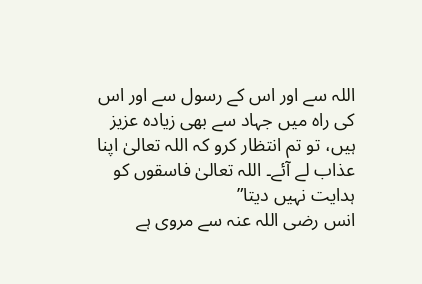اللہ سے اور اس کے رسول سے اور اس کی راہ میں جہاد سے بھی زیادہ عزیز ہیں، تو تم انتظار کرو کہ اللہ تعالیٰ اپنا عذاب لے آئے۔ اللہ تعالیٰ فاسقوں کو ہدایت نہیں دیتا”
انس رضی اللہ عنہ سے مروی ہے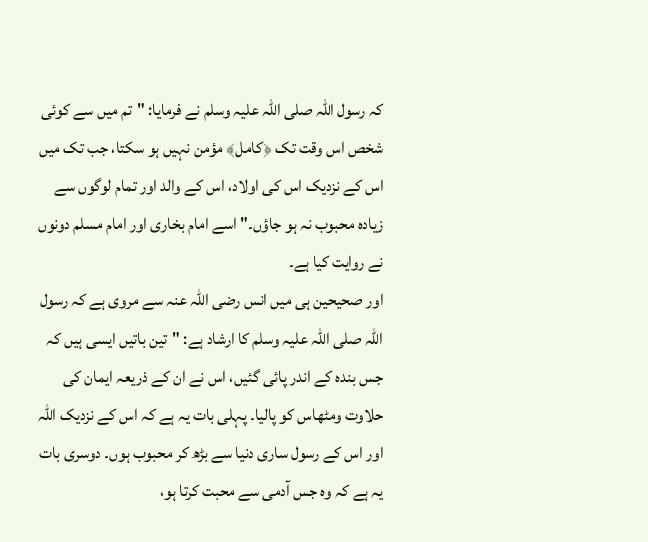کہ رسول اللہ صلی اللہ علیہ وسلم نے فرمایا: "تم میں سے کوئی شخص اس وقت تک ﴿کامل﴾ مؤمن نہیں ہو سکتا، جب تک میں اس کے نزدیک اس کی اولاد، اس کے والد اور تمام لوگوں سے زیادہ محبوب نہ ہو جاؤں۔" اسے امام بخاری اور امام مسلم دونوں نے روایت کیا ہے۔
اور صحیحین ہی میں انس رضی اللہ عنہ سے مروی ہے کہ رسول اللہ صلی اللہ علیہ وسلم کا ارشاد ہے: "تین باتیں ایسی ہیں کہ جس بندہ کے اندر پائی گئیں، اس نے ان کے ذریعہ ایمان کی حلاوت ومٹھاس کو پالیا۔ پہلی بات یہ ہے کہ اس کے نزدیک اللہ اور اس کے رسول ساری دنیا سے بڑھ کر محبوب ہوں۔ دوسری بات یہ ہے کہ وہ جس آدمی سے محبت کرتا ہو،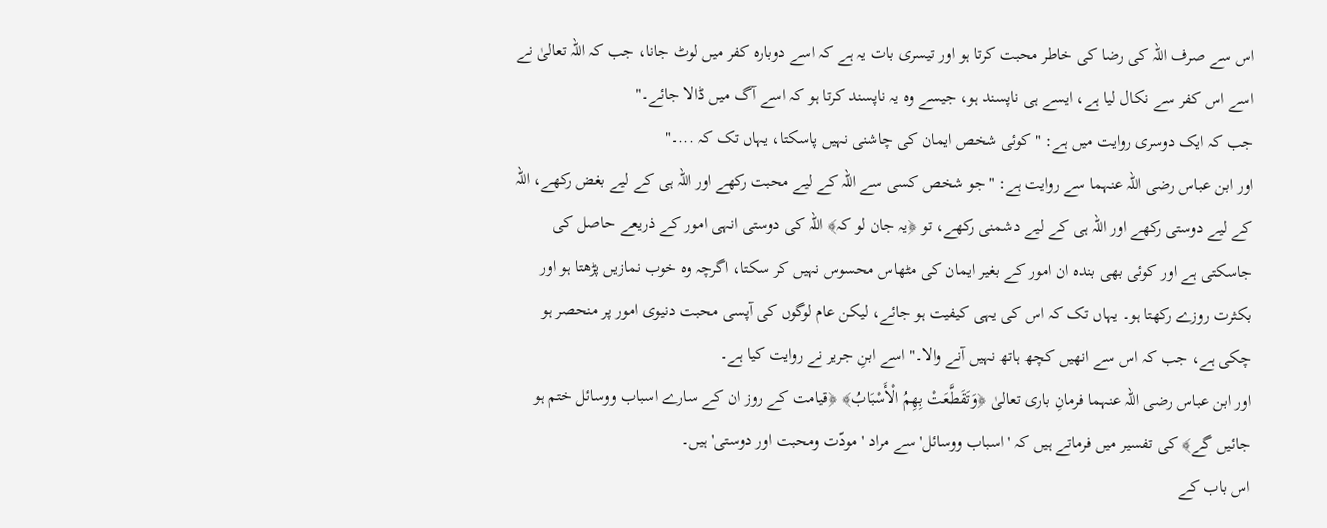اس سے صرف اللہ کی رضا کی خاطر محبت کرتا ہو اور تیسری بات یہ ہے کہ اسے دوبارہ کفر میں لوٹ جانا، جب کہ اللہ تعالیٰ نے اسے اس کفر سے نکال لیا ہے، ایسے ہی ناپسند ہو، جیسے وہ یہ ناپسند کرتا ہو کہ اسے آگ میں ڈالا جائے۔"
جب کہ ایک دوسری روایت میں ہے: "کوئی شخص ایمان کی چاشنی نہیں پاسکتا، یہاں تک کہ ...۔"
اور ابن عباس رضی اللہ عنہما سے روایت ہے: "جو شخص کسی سے اللہ کے لیے محبت رکھے اور اللہ ہی کے لیے بغض رکھے، اللہ کے لیے دوستی رکھے اور اللہ ہی کے لیے دشمنی رکھے، تو ﴿یہ جان لو کہ﴾ اللہ کی دوستی انہی امور کے ذریعے حاصل کی جاسکتی ہے اور کوئی بھی بندہ ان امور کے بغیر ایمان کی مٹھاس محسوس نہیں کر سکتا، اگرچہ وہ خوب نمازیں پڑھتا ہو اور بکثرت روزے رکھتا ہو۔ یہاں تک کہ اس کی یہی کیفیت ہو جائے، لیکن عام لوگوں کی آپسی محبت دنیوی امور پر منحصر ہو چکی ہے، جب کہ اس سے انھیں کچھ ہاتھ نہیں آنے والا۔" اسے ابنِ جریر نے روایت کیا ہے۔
اور ابن عباس رضی اللہ عنہما فرمانِ باری تعالیٰ ﴿وَتَقَطَّعَتْ بِهِمُ الْأَسْبَابُ﴾ ﴿قیامت کے روز ان کے سارے اسباب ووسائل ختم ہو جائیں گے﴾ کی تفسیر میں فرماتے ہیں کہ 'اسباب ووسائل' سے مراد 'مودّت ومحبت اور دوستی' ہیں۔
اس باب کے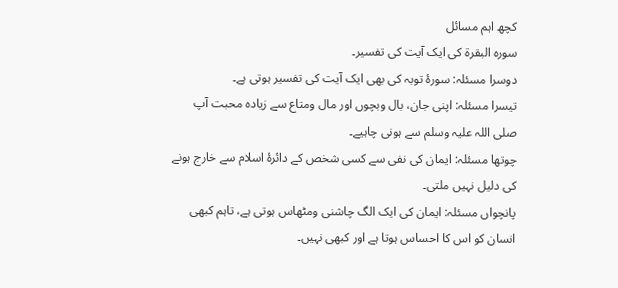کچھ اہم مسائل
سورہ البقرۃ کی ایک آیت کی تفسیر۔
دوسرا مسئلہ: سورۂ توبہ کی بھی ایک آیت کی تفسیر ہوتی ہے۔
تیسرا مسئلہ: اپنی جان، بال وبچوں اور مال ومتاع سے زیادہ محبت آپ صلی اللہ علیہ وسلم سے ہونی چاہیے۔
چوتھا مسئلہ: ایمان کی نفی سے کسی شخص کے دائرۂ اسلام سے خارج ہونے کی دلیل نہیں ملتی۔
پانچواں مسئلہ: ایمان کی ایک الگ چاشنی ومٹھاس ہوتی ہے، تاہم کبھی انسان کو اس کا احساس ہوتا ہے اور کبھی نہیں۔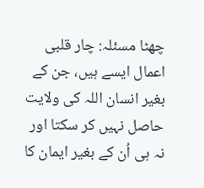چھٹا مسئلہ: چار قلبی اعمال ایسے ہیں، جن کے بغیر انسان اللہ کی ولایت حاصل نہیں کر سکتا اور نہ ہی اُن کے بغیر ایمان کا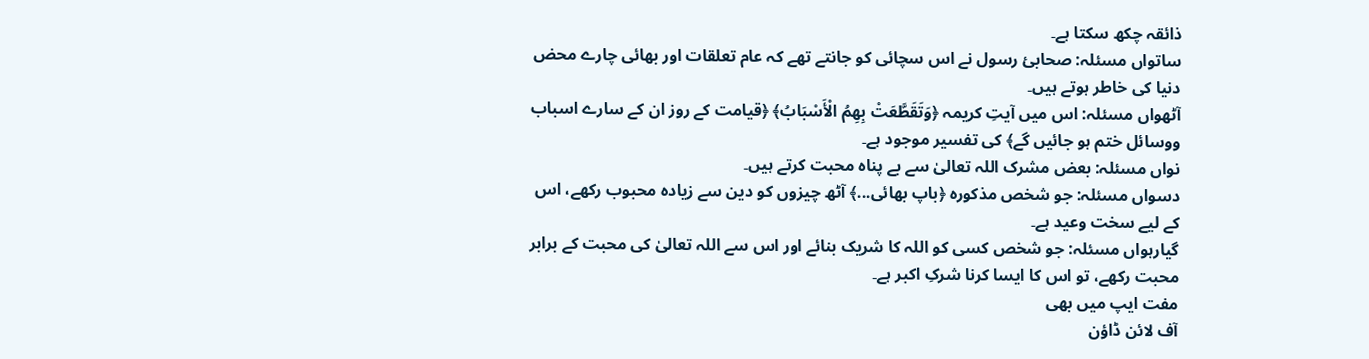ذائقہ چکھ سکتا ہے۔
ساتواں مسئلہ: صحابیٔ رسول نے اس سچائی کو جانتے تھے کہ عام تعلقات اور بھائی چارے محض دنیا کی خاطر ہوتے ہیں۔
آٹھواں مسئلہ: اس میں آیتِ کریمہ ﴿وَتَقَطَّعَتْ بِهِمُ الْأَسْبَابُ﴾ ﴿قیامت کے روز ان کے سارے اسباب ووسائل ختم ہو جائیں گے﴾ کی تفسیر موجود ہے۔
نواں مسئلہ: بعض مشرک اللہ تعالیٰ سے بے پناہ محبت کرتے ہیں۔
دسواں مسئلہ: جو شخص مذکورہ ﴿باپ بھائی...﴾ آٹھ چیزوں کو دین سے زیادہ محبوب رکھے، اس کے لیے سخت وعید ہے۔
گیارہواں مسئلہ: جو شخص کسی کو اللہ کا شریک بنائے اور اس سے اللہ تعالیٰ کی محبت کے برابر محبت رکھے، تو اس کا ایسا کرنا شرکِ اکبر ہے۔
مفت ایپ میں بھی
آف لائن ڈاؤن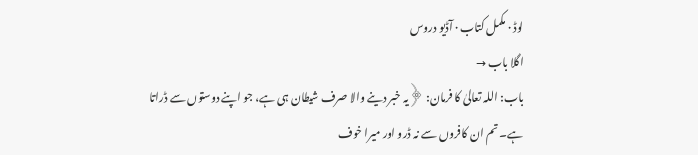لوڈ · مکمل کتاب · آڈیو دروس
اگلا باب →
باب: اللہ تعالیٰ کا فرمان: ﴿یہ خبر دینے والا صرف شیطان ہی ہے، جو اپنے دوستوں سے ڈراتا ہے۔ تم ان کافروں سے نہ ڈرو اور میرا خوف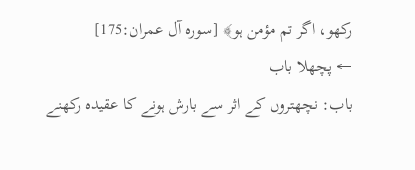رکھو، اگر تم مؤمن ہو﴾ [سورہ آل عمران:175]
← پچھلا باب
باب: نچھتروں کے اثر سے بارش ہونے کا عقیدہ رکھنے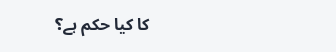کا کیا حکم ہے؟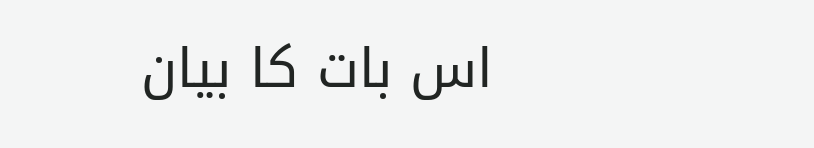اس بات کا بیان